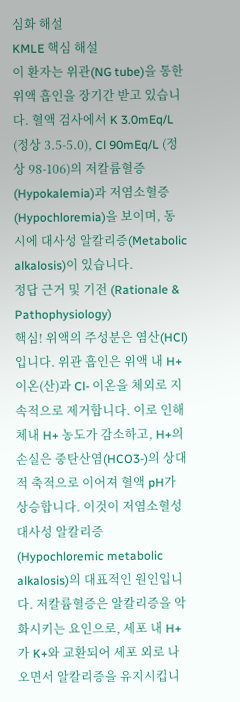심화 해설
KMLE 핵심 해설
이 환자는 위관(NG tube)을 통한 위액 흡인을 장기간 받고 있습니다. 혈액 검사에서 K 3.0mEq/L (정상 3.5-5.0), Cl 90mEq/L (정상 98-106)의 저칼륨혈증(Hypokalemia)과 저염소혈증(Hypochloremia)을 보이며, 동시에 대사성 알칼리증(Metabolic alkalosis)이 있습니다.
정답 근거 및 기전 (Rationale & Pathophysiology)
핵심! 위액의 주성분은 염산(HCl)입니다. 위관 흡인은 위액 내 H+ 이온(산)과 Cl- 이온을 체외로 지속적으로 제거합니다. 이로 인해 체내 H+ 농도가 감소하고, H+의 손실은 중탄산염(HCO3-)의 상대적 축적으로 이어져 혈액 pH가 상승합니다. 이것이 저염소혈성 대사성 알칼리증(Hypochloremic metabolic alkalosis)의 대표적인 원인입니다. 저칼륨혈증은 알칼리증을 악화시키는 요인으로, 세포 내 H+가 K+와 교환되어 세포 외로 나오면서 알칼리증을 유지시킵니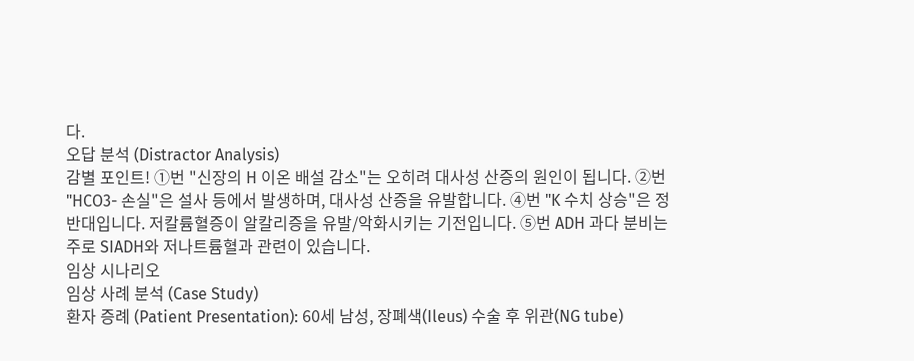다.
오답 분석 (Distractor Analysis)
감별 포인트! ①번 "신장의 H 이온 배설 감소"는 오히려 대사성 산증의 원인이 됩니다. ②번 "HCO3- 손실"은 설사 등에서 발생하며, 대사성 산증을 유발합니다. ④번 "K 수치 상승"은 정반대입니다. 저칼륨혈증이 알칼리증을 유발/악화시키는 기전입니다. ⑤번 ADH 과다 분비는 주로 SIADH와 저나트륨혈과 관련이 있습니다.
임상 시나리오
임상 사례 분석 (Case Study)
환자 증례 (Patient Presentation): 60세 남성, 장폐색(Ileus) 수술 후 위관(NG tube)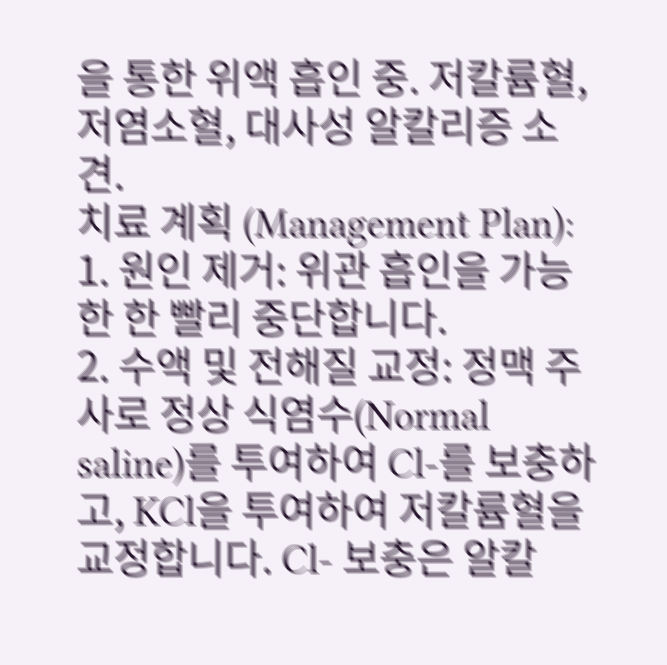을 통한 위액 흡인 중. 저칼륨혈, 저염소혈, 대사성 알칼리증 소견.
치료 계획 (Management Plan):
1. 원인 제거: 위관 흡인을 가능한 한 빨리 중단합니다.
2. 수액 및 전해질 교정: 정맥 주사로 정상 식염수(Normal saline)를 투여하여 Cl-를 보충하고, KCl을 투여하여 저칼륨혈을 교정합니다. Cl- 보충은 알칼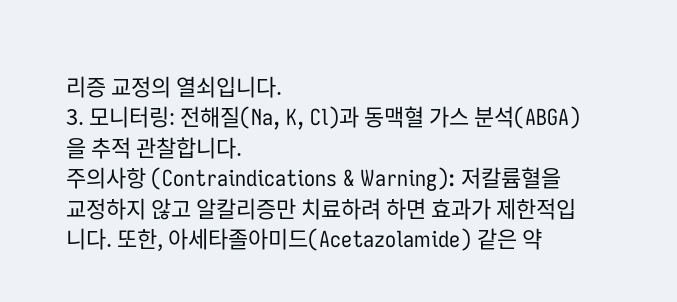리증 교정의 열쇠입니다.
3. 모니터링: 전해질(Na, K, Cl)과 동맥혈 가스 분석(ABGA)을 추적 관찰합니다.
주의사항 (Contraindications & Warning): 저칼륨혈을 교정하지 않고 알칼리증만 치료하려 하면 효과가 제한적입니다. 또한, 아세타졸아미드(Acetazolamide) 같은 약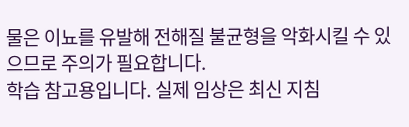물은 이뇨를 유발해 전해질 불균형을 악화시킬 수 있으므로 주의가 필요합니다.
학습 참고용입니다. 실제 임상은 최신 지침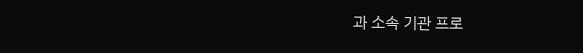과 소속 기관 프로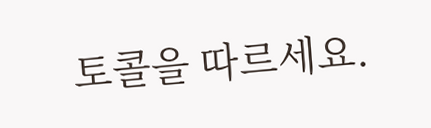토콜을 따르세요.